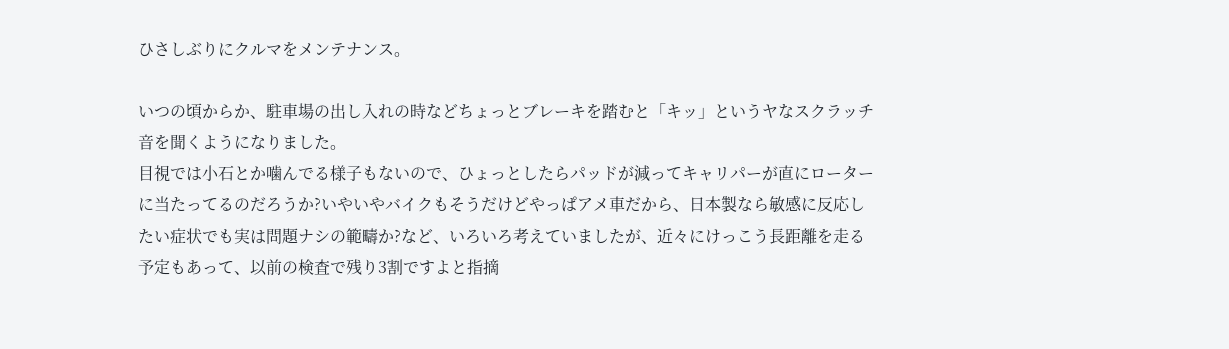ひさしぶりにクルマをメンテナンス。

いつの頃からか、駐車場の出し入れの時などちょっとブレーキを踏むと「キッ」というヤなスクラッチ音を聞くようになりました。
目視では小石とか噛んでる様子もないので、ひょっとしたらパッドが減ってキャリパーが直にローターに当たってるのだろうか?いやいやバイクもそうだけどやっぱアメ車だから、日本製なら敏感に反応したい症状でも実は問題ナシの範疇か?など、いろいろ考えていましたが、近々にけっこう長距離を走る予定もあって、以前の検査で残り3割ですよと指摘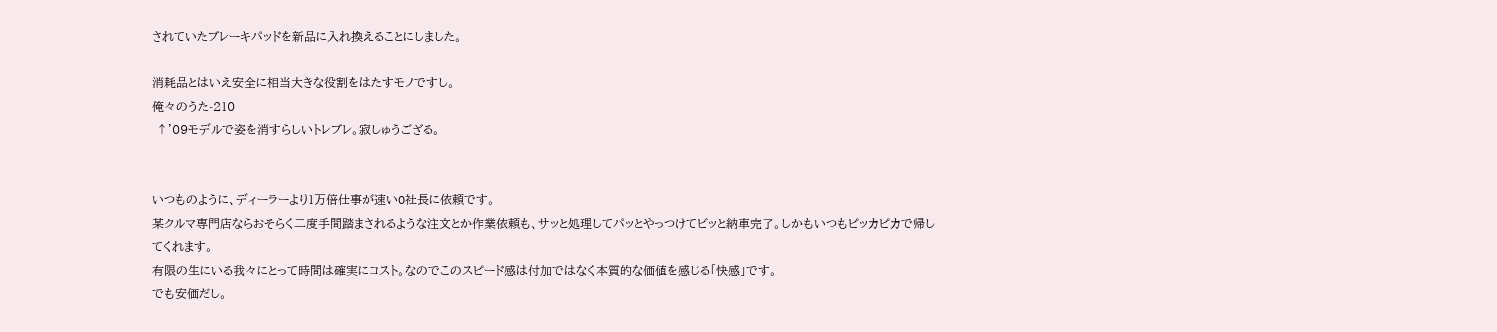されていたブレーキパッドを新品に入れ換えることにしました。

消耗品とはいえ安全に相当大きな役割をはたすモノですし。
俺々のうた-210
 ↑'09モデルで姿を消すらしいトレブレ。寂しゅうござる。


いつものように、ディーラーより1万倍仕事が速いO社長に依頼です。
某クルマ専門店ならおそらく二度手間踏まされるような注文とか作業依頼も、サッと処理してパッとやっつけてビッと納車完了。しかもいつもピッカピカで帰してくれます。
有限の生にいる我々にとって時間は確実にコスト。なのでこのスピード感は付加ではなく本質的な価値を感じる「快感」です。
でも安価だし。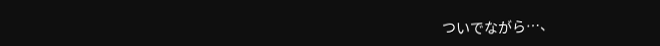ついでながら…、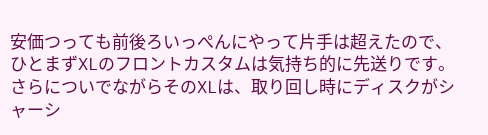安価つっても前後ろいっぺんにやって片手は超えたので、ひとまずXLのフロントカスタムは気持ち的に先送りです。
さらについでながらそのXLは、取り回し時にディスクがシャーシ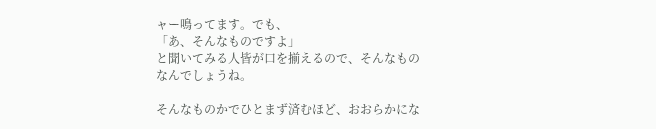ャー鳴ってます。でも、
「あ、そんなものですよ」
と聞いてみる人皆が口を揃えるので、そんなものなんでしょうね。

そんなものかでひとまず済むほど、おおらかにな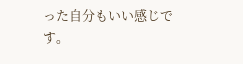った自分もいい感じです。